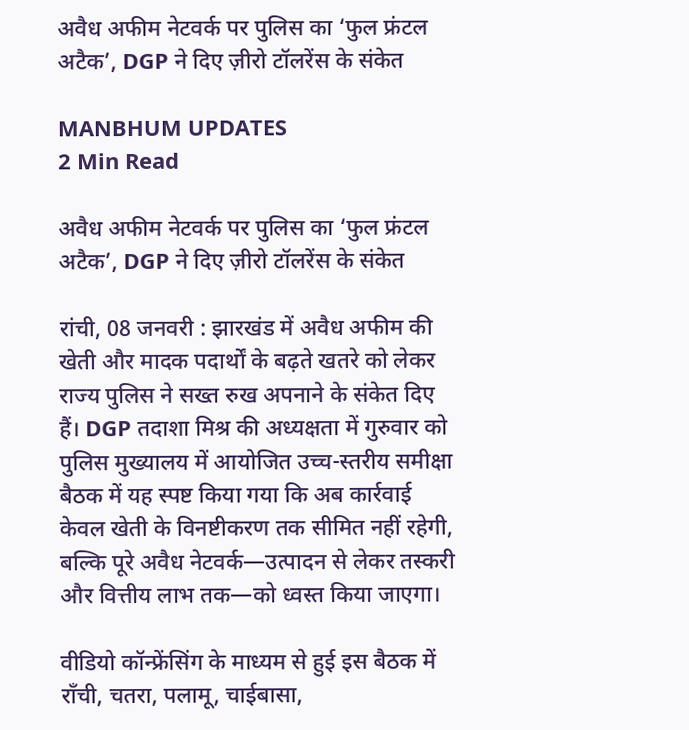अवैध अफीम नेटवर्क पर पुलिस का ‘फुल फ्रंटल अटैक’, DGP ने दिए ज़ीरो टॉलरेंस के संकेत

MANBHUM UPDATES
2 Min Read

अवैध अफीम नेटवर्क पर पुलिस का ‘फुल फ्रंटल अटैक’, DGP ने दिए ज़ीरो टॉलरेंस के संकेत

रांची, 08 जनवरी : झारखंड में अवैध अफीम की खेती और मादक पदार्थों के बढ़ते खतरे को लेकर राज्य पुलिस ने सख्त रुख अपनाने के संकेत दिए हैं। DGP तदाशा मिश्र की अध्यक्षता में गुरुवार को पुलिस मुख्यालय में आयोजित उच्च-स्तरीय समीक्षा बैठक में यह स्पष्ट किया गया कि अब कार्रवाई केवल खेती के विनष्टीकरण तक सीमित नहीं रहेगी, बल्कि पूरे अवैध नेटवर्क—उत्पादन से लेकर तस्करी और वित्तीय लाभ तक—को ध्वस्त किया जाएगा।

वीडियो कॉन्फ्रेंसिंग के माध्यम से हुई इस बैठक में राँची, चतरा, पलामू, चाईबासा,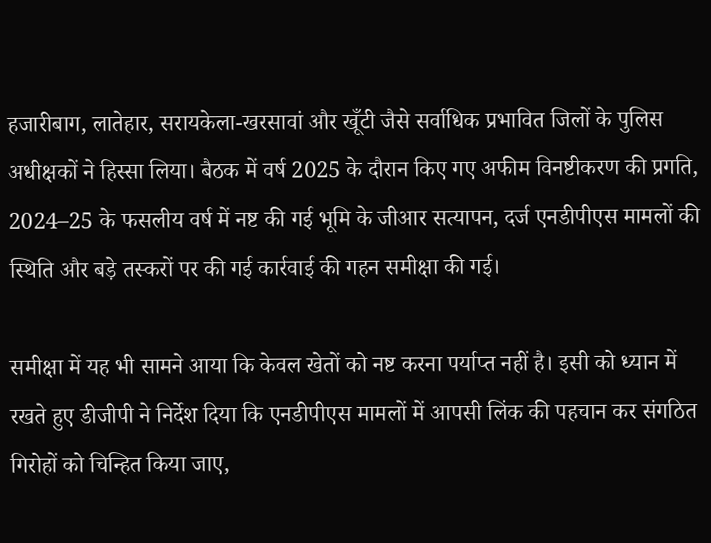हजारीबाग, लातेहार, सरायकेला-खरसावां और खूँटी जैसे सर्वाधिक प्रभावित जिलों के पुलिस अधीक्षकों ने हिस्सा लिया। बैठक में वर्ष 2025 के दौरान किए गए अफीम विनष्टीकरण की प्रगति, 2024–25 के फसलीय वर्ष में नष्ट की गई भूमि के जीआर सत्यापन, दर्ज एनडीपीएस मामलों की स्थिति और बड़े तस्करों पर की गई कार्रवाई की गहन समीक्षा की गई।

समीक्षा में यह भी सामने आया कि केवल खेतों को नष्ट करना पर्याप्त नहीं है। इसी को ध्यान में रखते हुए डीजीपी ने निर्देश दिया कि एनडीपीएस मामलों में आपसी लिंक की पहचान कर संगठित गिरोहों को चिन्हित किया जाए,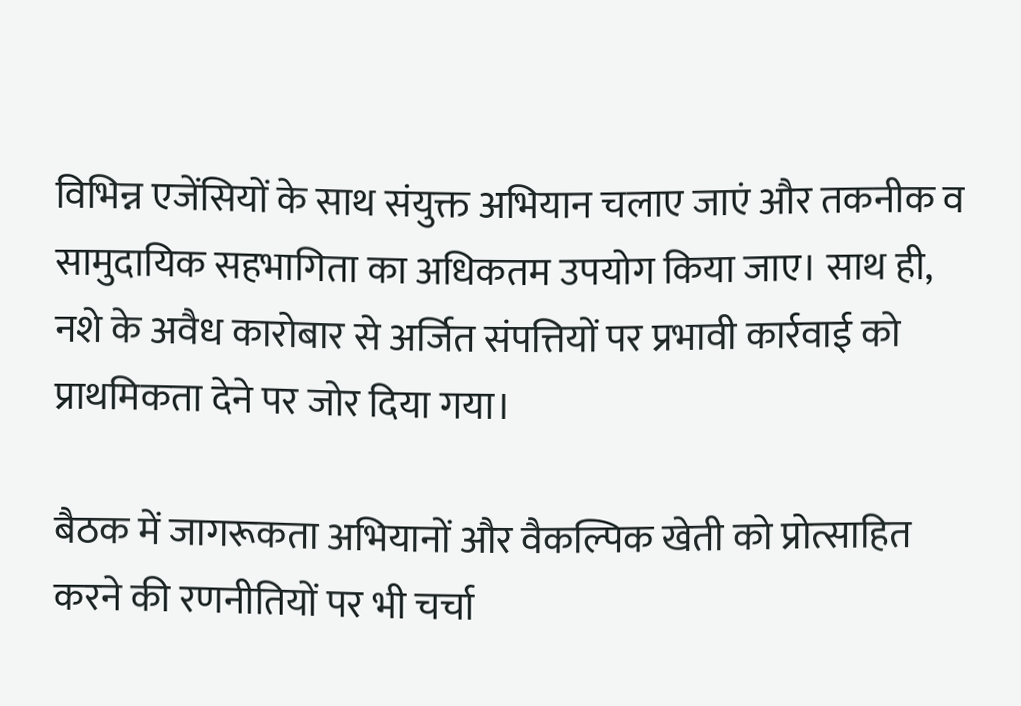विभिन्न एजेंसियों के साथ संयुक्त अभियान चलाए जाएं और तकनीक व सामुदायिक सहभागिता का अधिकतम उपयोग किया जाए। साथ ही, नशे के अवैध कारोबार से अर्जित संपत्तियों पर प्रभावी कार्रवाई को प्राथमिकता देने पर जोर दिया गया।

बैठक में जागरूकता अभियानों और वैकल्पिक खेती को प्रोत्साहित करने की रणनीतियों पर भी चर्चा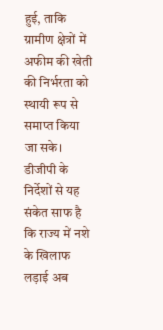हुई, ताकि ग्रामीण क्षेत्रों में अफीम की खेती की निर्भरता को स्थायी रूप से समाप्त किया जा सके। डीजीपी के निर्देशों से यह संकेत साफ है कि राज्य में नशे के खिलाफ लड़ाई अब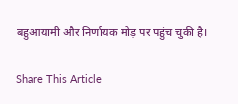बहुआयामी और निर्णायक मोड़ पर पहुंच चुकी है।

Share This Article